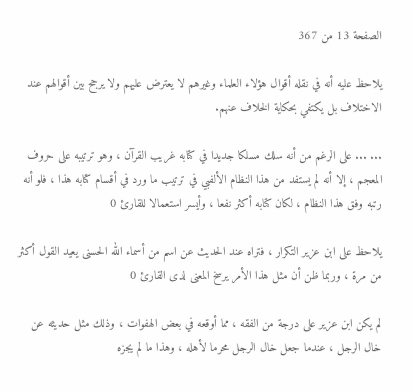الصفحة 13 من 367

يلاحظ عليه أنه في نقله أقوال هؤلاء العلماء وغيرهم لا يعترض عليهم ولا يرجح بين أقوالهم عند الاختلاف بل يكتفي بحكاية الخلاف عنهم.

... ... على الرغم من أنه سلك مسلكا جديدا في كتابه غريب القرآن ، وهو ترتيبه على حروف المعجم ، إلا أنه لم يستفد من هذا النظام الألفبي في ترتيب ما ورد في أقسام كتابه هذا ، فلو أنه رتبه وفق هذا النظام ، لكان كتابه أكثر نفعا ، وأيسر استعمالا للقارئ 0

يلاحظ على ابن عزير التكرار ، فتراه عند الحديث عن اسم من أسماء الله الحسنى يعيد القول أكثر من مرة ، وربما ظن أن مثل هذا الأمر يرسخ المعنى لدى القارئ 0

لم يكن ابن عزير على درجة من الفقه ، مما أوقعه في بعض الهفوات ، وذلك مثل حديثه عن خال الرجل ، عندما جعل خال الرجل محرما لأهله ، وهذا ما لم يجزه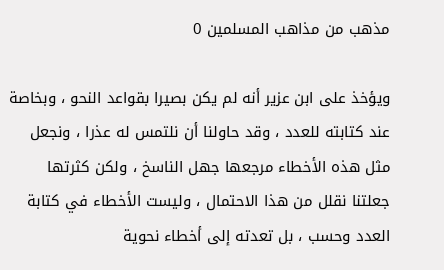مذهب من مذاهب المسلمين 0

ويؤخذ على ابن عزير أنه لم يكن بصيرا بقواعد النحو ، وبخاصة عند كتابته للعدد ، وقد حاولنا أن نلتمس له عذرا ، ونجعل مثل هذه الأخطاء مرجعها جهل الناسخ ، ولكن كثرتها جعلتنا نقلل من هذا الاحتمال ، وليست الأخطاء في كتابة العدد وحسب ، بل تعدته إلى أخطاء نحوية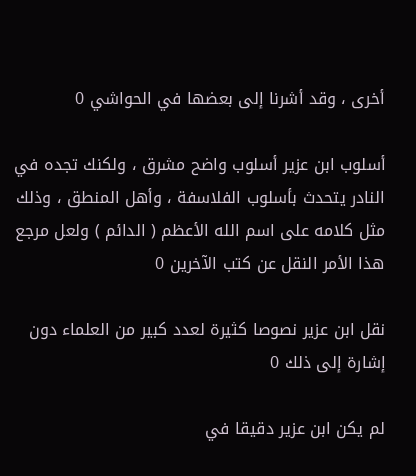أخرى ، وقد أشرنا إلى بعضها في الحواشي 0

أسلوب ابن عزير أسلوب واضح مشرق ، ولكنك تجده في النادر يتحدث بأسلوب الفلاسفة ، وأهل المنطق ، وذلك مثل كلامه على اسم الله الأعظم ( الدائم ) ولعل مرجع هذا الأمر النقل عن كتب الآخرين 0

نقل ابن عزير نصوصا كثيرة لعدد كبير من العلماء دون إشارة إلى ذلك 0

لم يكن ابن عزير دقيقا في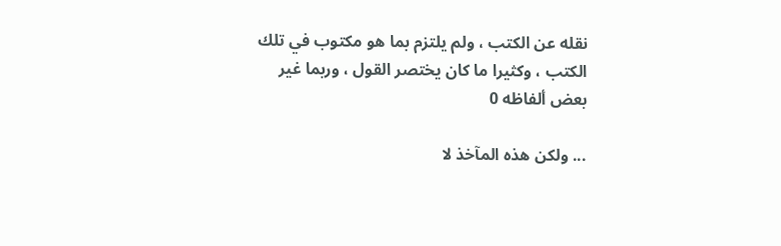نقله عن الكتب ، ولم يلتزم بما هو مكتوب في تلك الكتب ، وكثيرا ما كان يختصر القول ، وربما غير بعض ألفاظه 0

... ولكن هذه المآخذ لا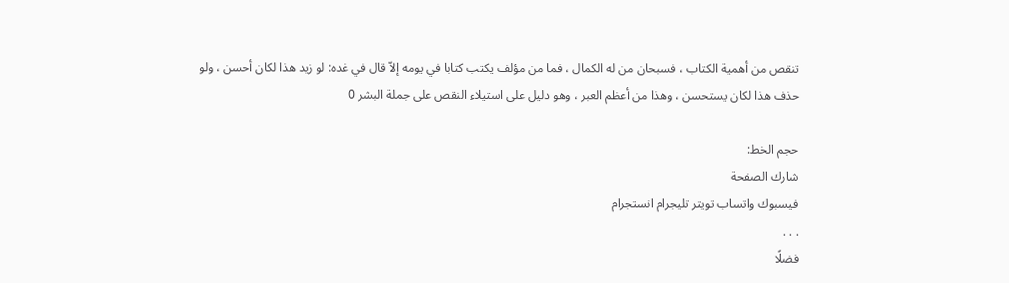تنقص من أهمية الكتاب ، فسبحان من له الكمال ، فما من مؤلف يكتب كتابا في يومه إلاّ قال في غده: لو زيد هذا لكان أحسن ، ولو حذف هذا لكان يستحسن ، وهذا من أعظم العبر ، وهو دليل على استيلاء النقص على جملة البشر 0

حجم الخط:
شارك الصفحة
فيسبوك واتساب تويتر تليجرام انستجرام
. . .
فضلًا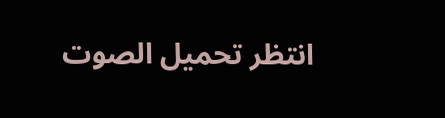انتظر تحميل الصوت